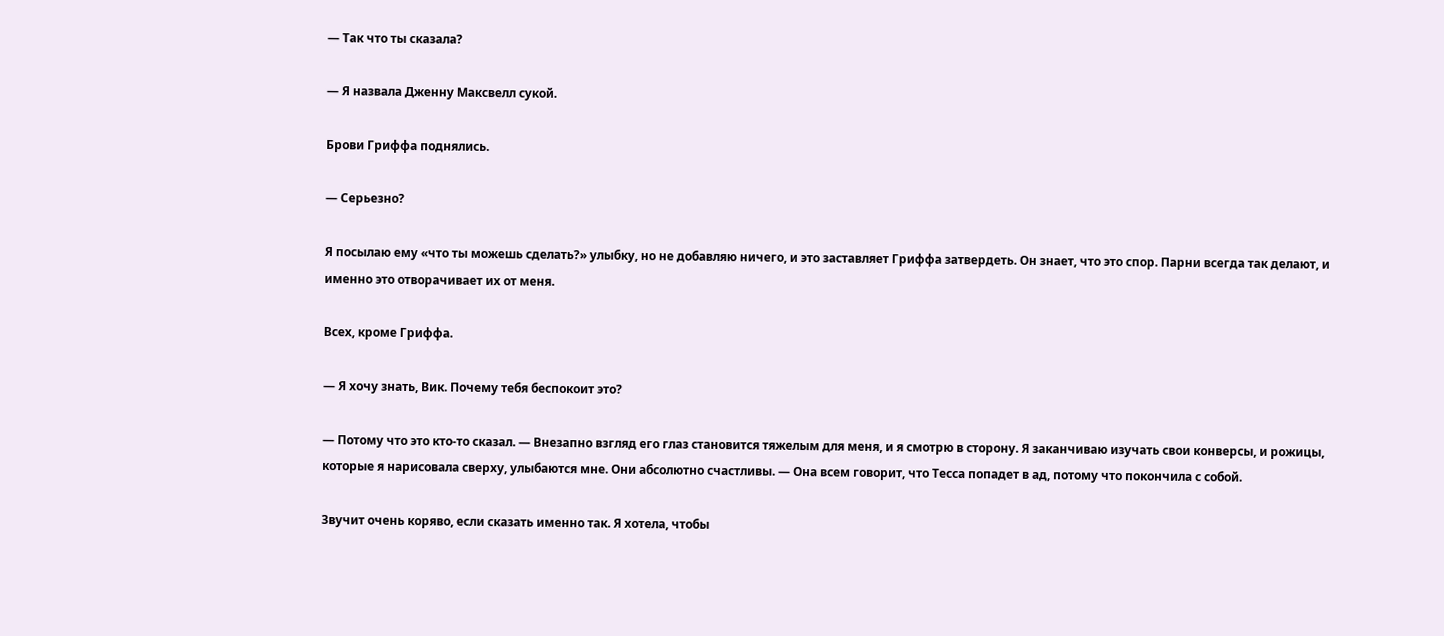— Так что ты сказала?

— Я назвала Дженну Максвелл сукой.

Брови Гриффа поднялись.

— Серьезно?

Я посылаю ему «что ты можешь сделать?» улыбку, но не добавляю ничего, и это заставляет Гриффа затвердеть. Он знает, что это спор. Парни всегда так делают, и именно это отворачивает их от меня.

Всех, кроме Гриффа.

— Я хочу знать, Вик. Почему тебя беспокоит это?

— Потому что это кто-то сказал. — Внезапно взгляд его глаз становится тяжелым для меня, и я смотрю в сторону. Я заканчиваю изучать свои конверсы, и рожицы, которые я нарисовала сверху, улыбаются мне. Они абсолютно счастливы. — Она всем говорит, что Тесса попадет в ад, потому что покончила с собой.

Звучит очень коряво, если сказать именно так. Я хотела, чтобы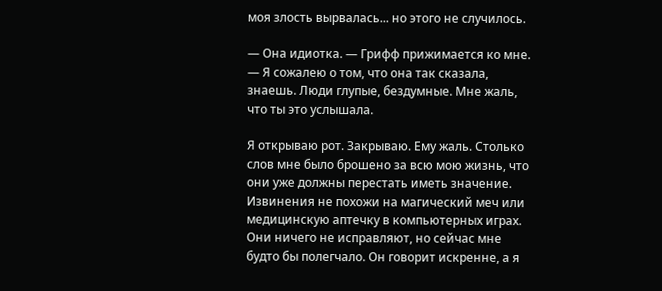моя злость вырвалась... но этого не случилось.

— Она идиотка. — Грифф прижимается ко мне. — Я сожалею о том, что она так сказала, знаешь. Люди глупые, бездумные. Мне жаль, что ты это услышала.

Я открываю рот. Закрываю. Ему жаль. Столько слов мне было брошено за всю мою жизнь, что они уже должны перестать иметь значение. Извинения не похожи на магический меч или медицинскую аптечку в компьютерных играх. Они ничего не исправляют, но сейчас мне будто бы полегчало. Он говорит искренне, а я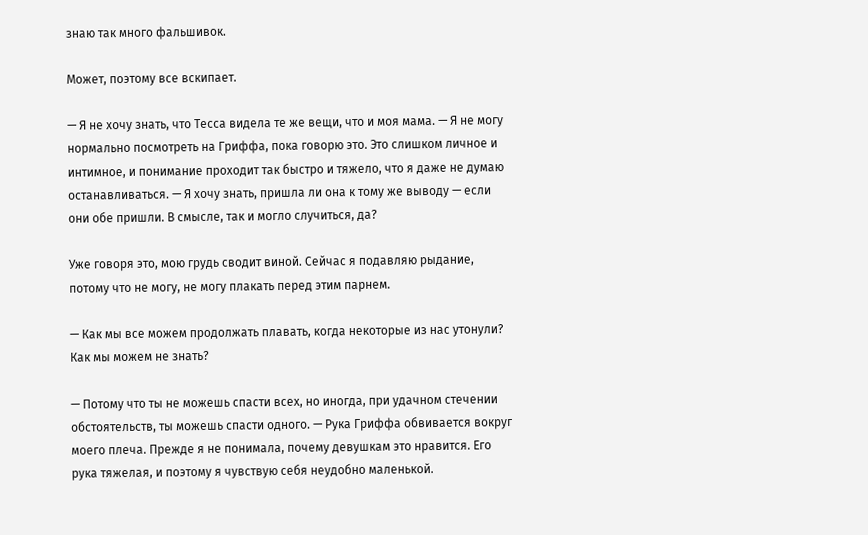знаю так много фальшивок.

Может, поэтому все вскипает.

— Я не хочу знать, что Тесса видела те же вещи, что и моя мама. — Я не могу нормально посмотреть на Гриффа, пока говорю это. Это слишком личное и интимное, и понимание проходит так быстро и тяжело, что я даже не думаю останавливаться. — Я хочу знать, пришла ли она к тому же выводу — если они обе пришли. В смысле, так и могло случиться, да?

Уже говоря это, мою грудь сводит виной. Сейчас я подавляю рыдание, потому что не могу, не могу плакать перед этим парнем.

— Как мы все можем продолжать плавать, когда некоторые из нас утонули? Как мы можем не знать?

— Потому что ты не можешь спасти всех, но иногда, при удачном стечении обстоятельств, ты можешь спасти одного. — Рука Гриффа обвивается вокруг моего плеча. Прежде я не понимала, почему девушкам это нравится. Его рука тяжелая, и поэтому я чувствую себя неудобно маленькой.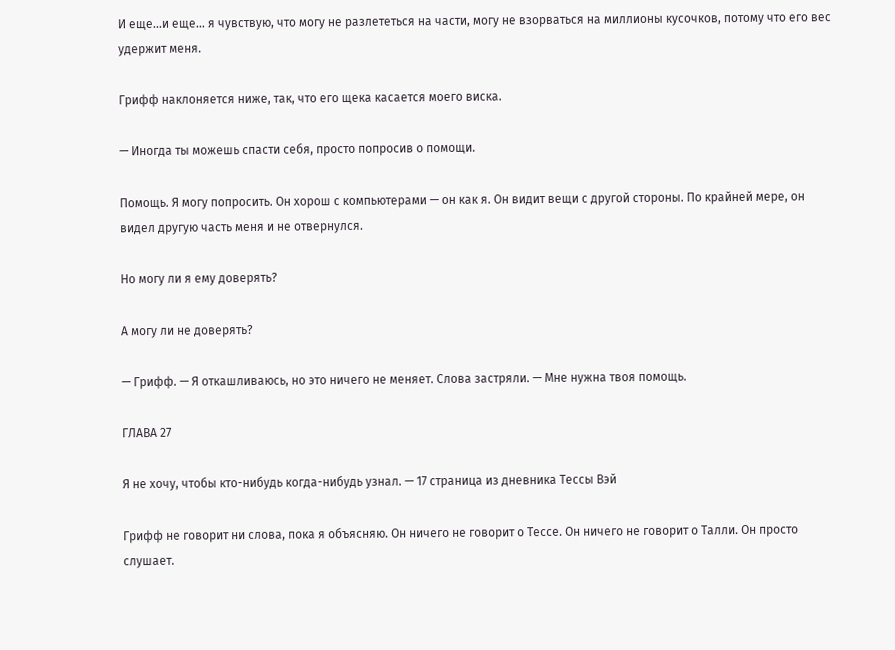И еще...и еще... я чувствую, что могу не разлететься на части, могу не взорваться на миллионы кусочков, потому что его вес удержит меня.

Грифф наклоняется ниже, так, что его щека касается моего виска.

— Иногда ты можешь спасти себя, просто попросив о помощи.

Помощь. Я могу попросить. Он хорош с компьютерами — он как я. Он видит вещи с другой стороны. По крайней мере, он видел другую часть меня и не отвернулся.

Но могу ли я ему доверять?

А могу ли не доверять?

— Грифф. — Я откашливаюсь, но это ничего не меняет. Слова застряли. — Мне нужна твоя помощь.

ГЛАВА 27

Я не хочу, чтобы кто-нибудь когда-нибудь узнал. — 17 страница из дневника Тессы Вэй

Грифф не говорит ни слова, пока я объясняю. Он ничего не говорит о Тессе. Он ничего не говорит о Талли. Он просто слушает.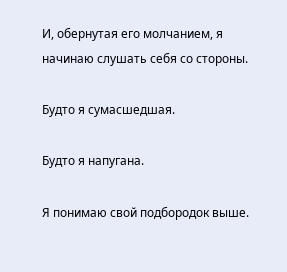И, обернутая его молчанием, я начинаю слушать себя со стороны.

Будто я сумасшедшая.

Будто я напугана.

Я понимаю свой подбородок выше.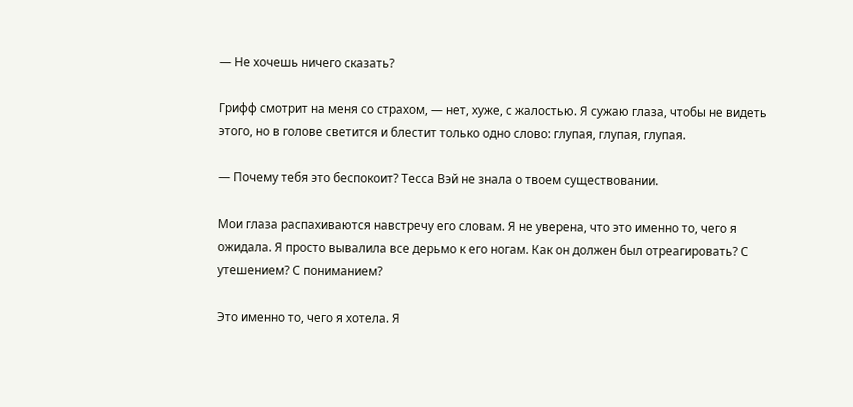— Не хочешь ничего сказать?

Грифф смотрит на меня со страхом, — нет, хуже, с жалостью. Я сужаю глаза, чтобы не видеть этого, но в голове светится и блестит только одно слово: глупая, глупая, глупая.

— Почему тебя это беспокоит? Тесса Вэй не знала о твоем существовании.

Мои глаза распахиваются навстречу его словам. Я не уверена, что это именно то, чего я ожидала. Я просто вывалила все дерьмо к его ногам. Как он должен был отреагировать? С утешением? С пониманием?

Это именно то, чего я хотела. Я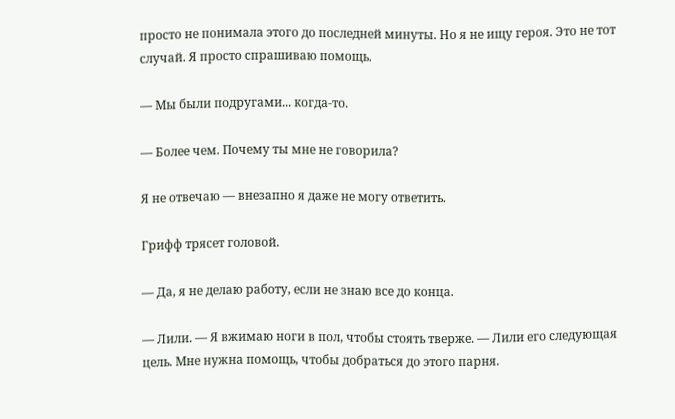просто не понимала этого до последней минуты. Но я не ищу героя. Это не тот случай. Я просто спрашиваю помощь.

— Мы были подругами... когда-то.

— Более чем. Почему ты мне не говорила?

Я не отвечаю — внезапно я даже не могу ответить.

Грифф трясет головой.

— Да, я не делаю работу, если не знаю все до конца.

— Лили. — Я вжимаю ноги в пол, чтобы стоять тверже. — Лили его следующая цель. Мне нужна помощь, чтобы добраться до этого парня.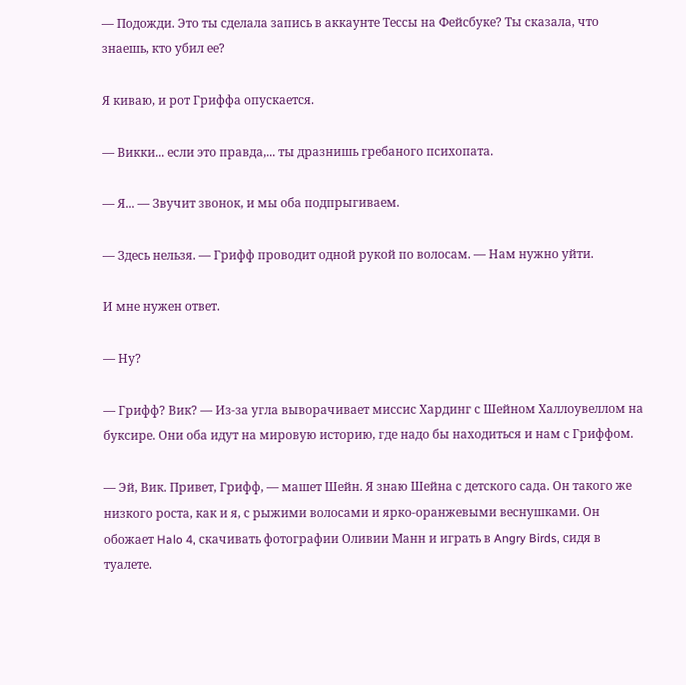— Подожди. Это ты сделала запись в аккаунте Тессы на Фейсбуке? Ты сказала, что знаешь, кто убил ее?

Я киваю, и рот Гриффа опускается.

— Викки... если это правда,... ты дразнишь гребаного психопата.

— Я... — Звучит звонок, и мы оба подпрыгиваем.

— Здесь нельзя. — Грифф проводит одной рукой по волосам. — Нам нужно уйти.

И мне нужен ответ.

— Ну?

— Грифф? Вик? — Из-за угла выворачивает миссис Хардинг с Шейном Халлоувеллом на буксире. Они оба идут на мировую историю, где надо бы находиться и нам с Гриффом.

— Эй, Вик. Привет, Грифф, — машет Шейн. Я знаю Шейна с детского сада. Он такого же низкого роста, как и я, с рыжими волосами и ярко-оранжевыми веснушками. Он обожает Halo 4, скачивать фотографии Оливии Манн и играть в Angry Birds, сидя в туалете.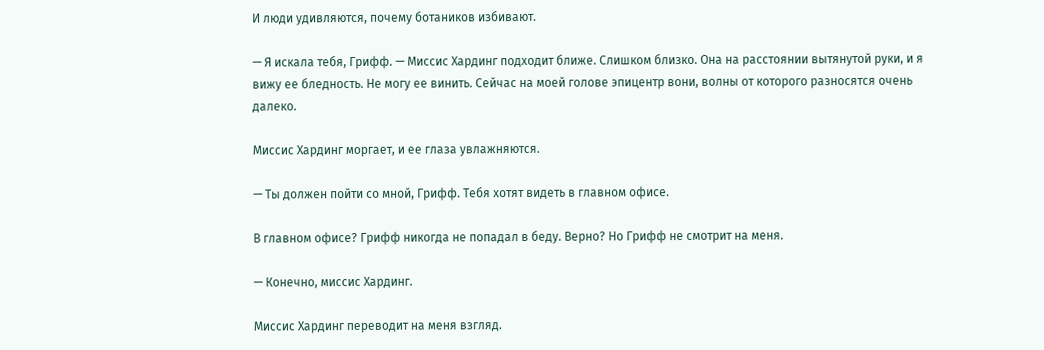И люди удивляются, почему ботаников избивают.

— Я искала тебя, Грифф. — Миссис Хардинг подходит ближе. Слишком близко. Она на расстоянии вытянутой руки, и я вижу ее бледность. Не могу ее винить. Сейчас на моей голове эпицентр вони, волны от которого разносятся очень далеко.

Миссис Хардинг моргает, и ее глаза увлажняются.

— Ты должен пойти со мной, Грифф. Тебя хотят видеть в главном офисе.

В главном офисе? Грифф никогда не попадал в беду. Верно? Но Грифф не смотрит на меня.

— Конечно, миссис Хардинг.

Миссис Хардинг переводит на меня взгляд.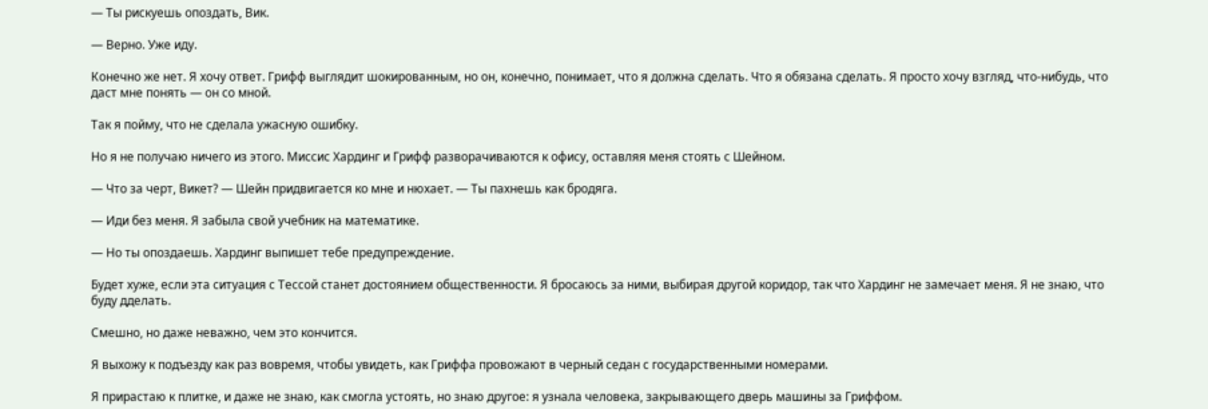— Ты рискуешь опоздать, Вик.

— Верно. Уже иду.

Конечно же нет. Я хочу ответ. Грифф выглядит шокированным, но он, конечно, понимает, что я должна сделать. Что я обязана сделать. Я просто хочу взгляд, что-нибудь, что даст мне понять — он со мной.

Так я пойму, что не сделала ужасную ошибку.

Но я не получаю ничего из этого. Миссис Хардинг и Грифф разворачиваются к офису, оставляя меня стоять с Шейном.

— Что за черт, Викет? — Шейн придвигается ко мне и нюхает. — Ты пахнешь как бродяга.

— Иди без меня. Я забыла свой учебник на математике.

— Но ты опоздаешь. Хардинг выпишет тебе предупреждение.

Будет хуже, если эта ситуация с Тессой станет достоянием общественности. Я бросаюсь за ними, выбирая другой коридор, так что Хардинг не замечает меня. Я не знаю, что буду дделать.

Смешно, но даже неважно, чем это кончится.

Я выхожу к подъезду как раз вовремя, чтобы увидеть, как Гриффа провожают в черный седан с государственными номерами.

Я прирастаю к плитке, и даже не знаю, как смогла устоять, но знаю другое: я узнала человека, закрывающего дверь машины за Гриффом.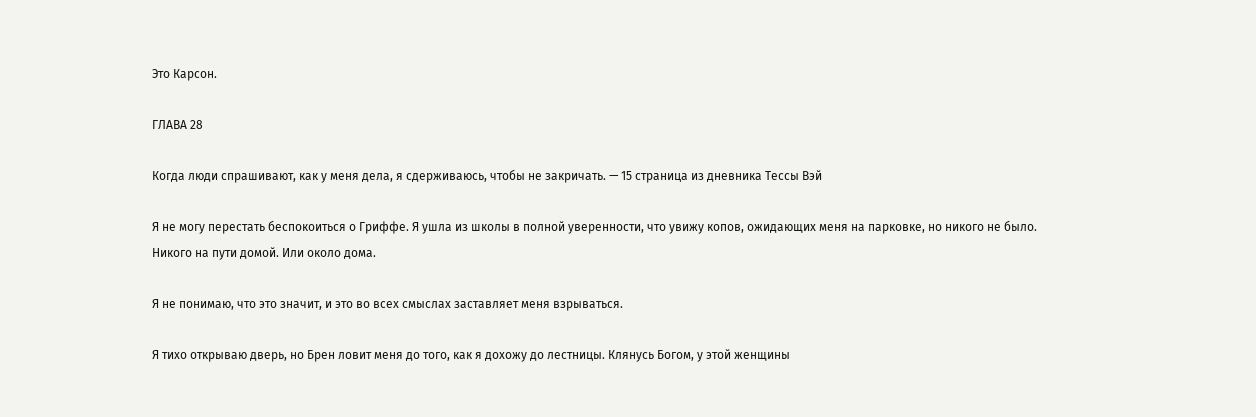Это Карсон.

ГЛАВА 28

Когда люди спрашивают, как у меня дела, я сдерживаюсь, чтобы не закричать. — 15 страница из дневника Тессы Вэй

Я не могу перестать беспокоиться о Гриффе. Я ушла из школы в полной уверенности, что увижу копов, ожидающих меня на парковке, но никого не было. Никого на пути домой. Или около дома.

Я не понимаю, что это значит, и это во всех смыслах заставляет меня взрываться.

Я тихо открываю дверь, но Брен ловит меня до того, как я дохожу до лестницы. Клянусь Богом, у этой женщины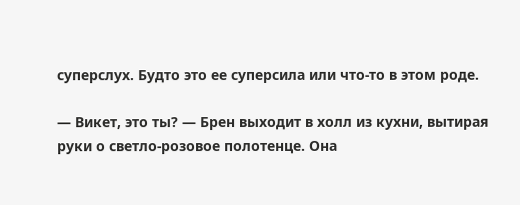суперслух. Будто это ее суперсила или что-то в этом роде.

— Викет, это ты? — Брен выходит в холл из кухни, вытирая руки о светло-розовое полотенце. Она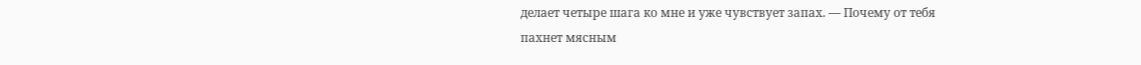делает четыре шага ко мне и уже чувствует запах. — Почему от тебя пахнет мясным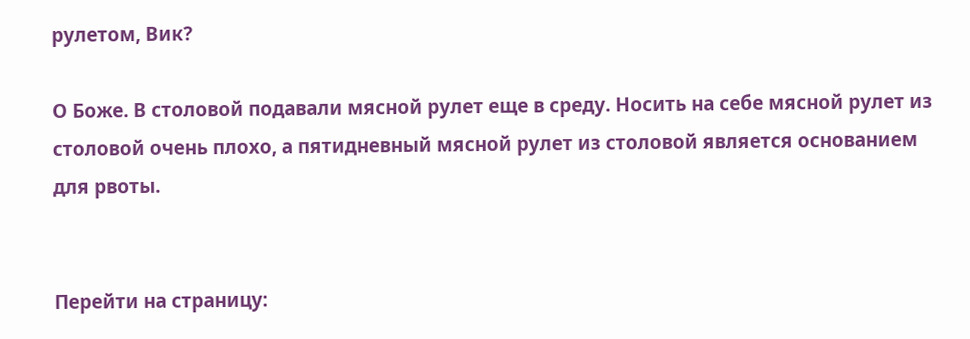рулетом, Вик?

О Боже. В столовой подавали мясной рулет еще в среду. Носить на себе мясной рулет из столовой очень плохо, а пятидневный мясной рулет из столовой является основанием для рвоты.


Перейти на страницу: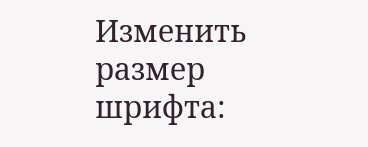Изменить размер шрифта: